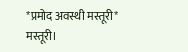*प्रमोद अवस्थी मस्तूरी*
मस्तूरी।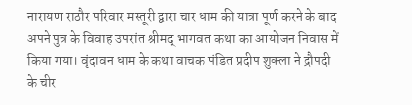नारायण राठौर परिवार मस्तूरी द्वारा चार धाम की यात्रा पूर्ण करने के बाद अपने पुत्र के विवाह उपरांत श्रीमद् भागवत कथा का आयोजन निवास में किया गया। वृंदावन धाम के कथा वाचक पंडित प्रदीप शुक्ला ने द्रौपदी के चीर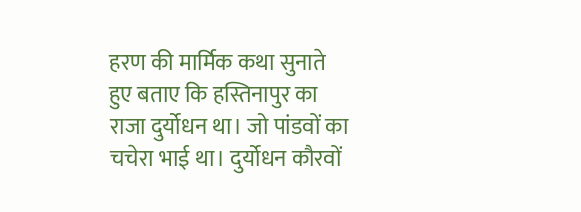हरण की मार्मिक कथा सुनाते हुए बताए कि हस्तिनापुर का राजा दुर्योधन था। जो पांडवों का चचेरा भाई था। दुर्योधन कौरवों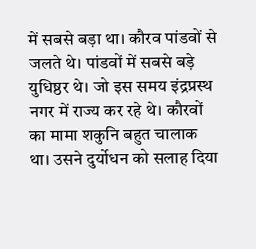में सबसे बड़ा था। कौरव पांडवों से जलते थे। पांडवों में सबसे बड़े युधिष्ठर थे। जो इस समय इंद्रप्रस्थ नगर में राज्य कर रहे थे। कौरवों का मामा शकुनि बहुत चालाक था। उसने दुर्योधन को सलाह दिया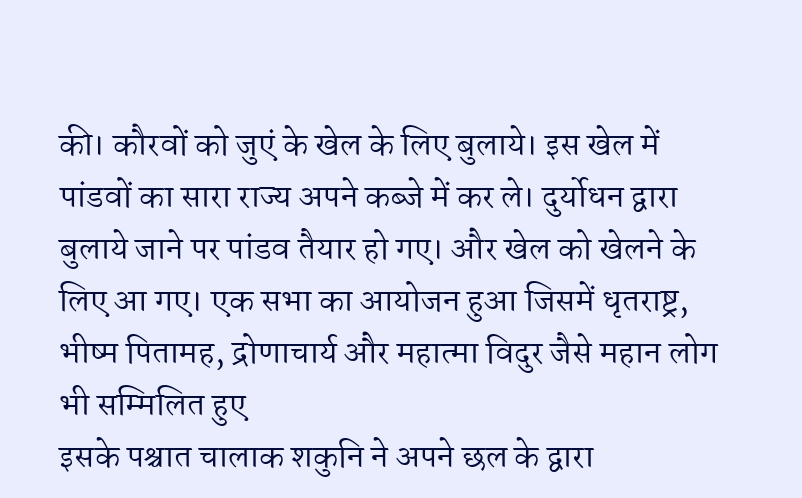की। कौरवों को जुएं के खेल के लिए बुलाये। इस खेल में पांडवों का सारा राज्य अपने कब्जे में कर ले। दुर्योधन द्वारा बुलाये जाने पर पांडव तैयार हो गए। और खेल को खेलने के लिए आ गए। एक सभा का आयोजन हुआ जिसमें धृतराष्ट्र, भीष्म पितामह, द्रोणाचार्य और महात्मा विदुर जैसे महान लोग भी सम्मिलित हुए
इसके पश्चात चालाक शकुनि ने अपने छल के द्वारा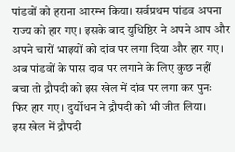पांडवों को हराना आरम्भ किया। सर्वप्रथम पांडव अपना राज्य को हार गए। इसके बाद युधिष्ठिर ने अपने आप और अपने चारों भाइयों को दांव पर लगा दिया और हार गए। अब पांडवों के पास दाव पर लगाने के लिए कुछ नहीं बचा तो द्रौपदी को इस खेल में दांव पर लगा कर पुनः फिर हार गए। दुर्योधन ने द्रौपदी को भी जीत लिया।
इस खेल में द्रौपदी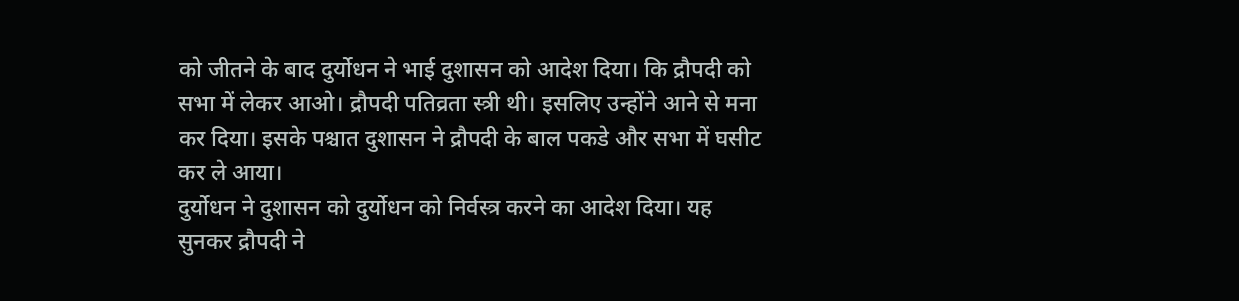को जीतने के बाद दुर्योधन ने भाई दुशासन को आदेश दिया। कि द्रौपदी को सभा में लेकर आओ। द्रौपदी पतिव्रता स्त्री थी। इसलिए उन्होंने आने से मना कर दिया। इसके पश्चात दुशासन ने द्रौपदी के बाल पकडे और सभा में घसीट कर ले आया।
दुर्योधन ने दुशासन को दुर्योधन को निर्वस्त्र करने का आदेश दिया। यह सुनकर द्रौपदी ने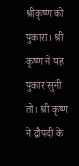श्रीकृष्ण को पुकारा। श्री कृष्ण ने यह पुकार सुनी तो। श्री कृष्ण ने द्रौपदी के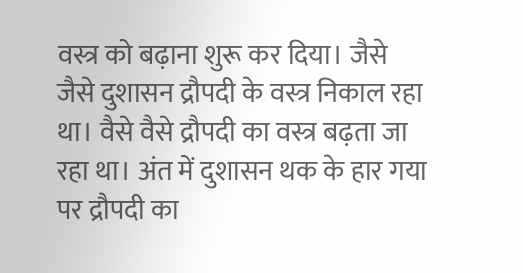वस्त्र को बढ़ाना शुरू कर दिया। जैसे जैसे दुशासन द्रौपदी के वस्त्र निकाल रहा था। वैसे वैसे द्रौपदी का वस्त्र बढ़ता जा रहा था। अंत में दुशासन थक के हार गया पर द्रौपदी का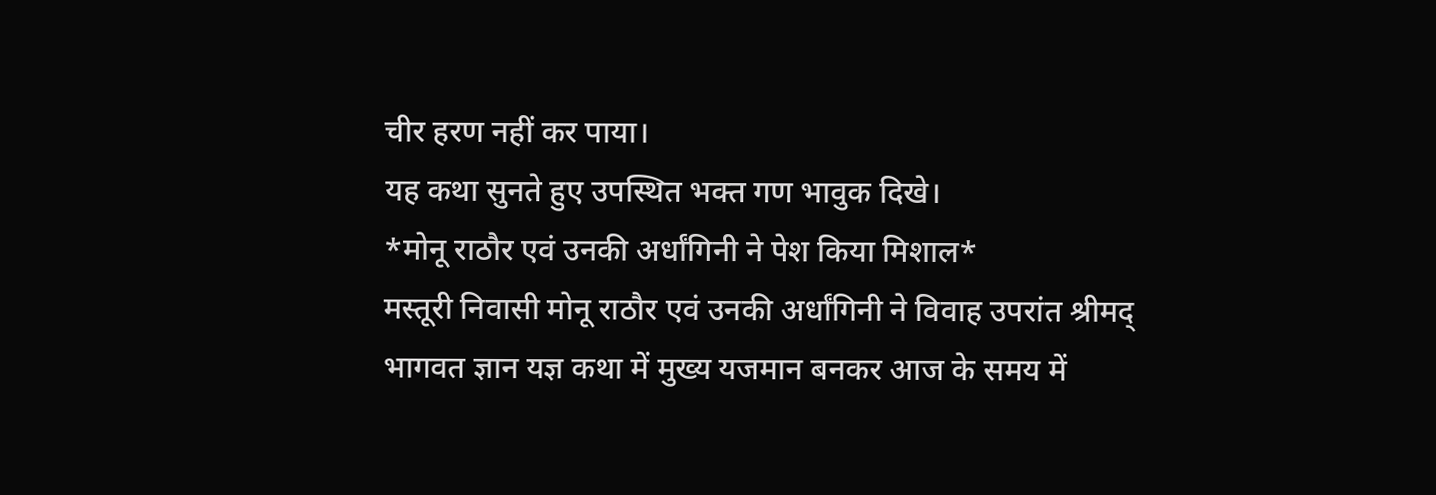चीर हरण नहीं कर पाया।
यह कथा सुनते हुए उपस्थित भक्त गण भावुक दिखे।
*मोनू राठौर एवं उनकी अर्धांगिनी ने पेश किया मिशाल*
मस्तूरी निवासी मोनू राठौर एवं उनकी अर्धांगिनी ने विवाह उपरांत श्रीमद् भागवत ज्ञान यज्ञ कथा में मुख्य यजमान बनकर आज के समय में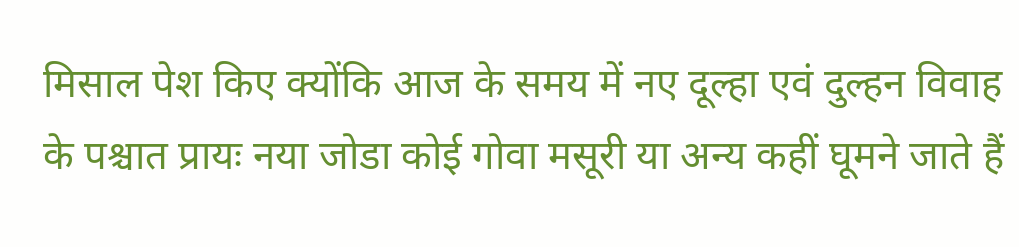मिसाल पेश किए क्योंकि आज के समय में नए दूल्हा एवं दुल्हन विवाह के पश्चात प्रायः नया जोडा कोई गोवा मसूरी या अन्य कहीं घूमने जाते हैं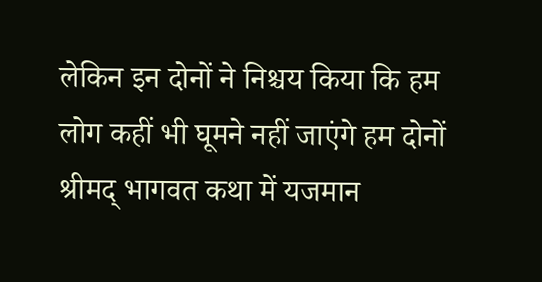लेकिन इन दोनों ने निश्चय किया कि हम लोग कहीं भी घूमने नहीं जाएंगे हम दोनों श्रीमद् भागवत कथा में यजमान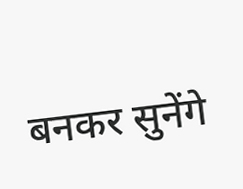बनकर सुनेंगे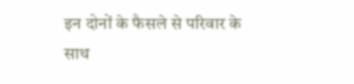इन दोनों के फैसले से परिवार के साथ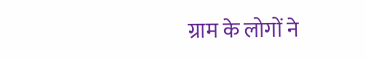ग्राम के लोगों ने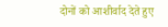दोनों को आशीर्वाद देते हुए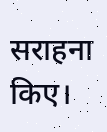सराहना किए।